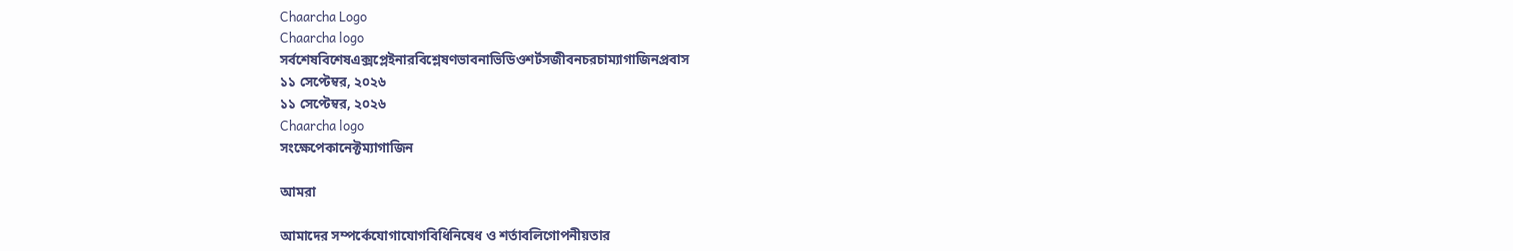Chaarcha Logo
Chaarcha logo
সর্বশেষবিশেষএক্সপ্লেইনারবিশ্লেষণভাবনাভিডিওশর্টসজীবনচরচাম্যাগাজিনপ্রবাস
১১ সেপ্টেম্বর, ২০২৬
১১ সেপ্টেম্বর, ২০২৬
Chaarcha logo
সংক্ষেপেকানেক্টম্যাগাজিন

আমরা

আমাদের সম্পর্কেযোগাযোগবিধিনিষেধ ও শর্তাবলিগোপনীয়তার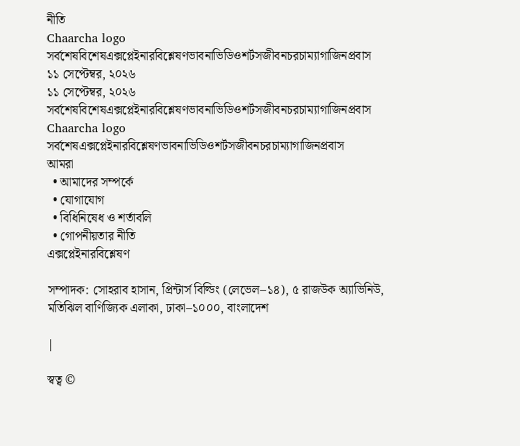নীতি
Chaarcha logo
সর্বশেষবিশেষএক্সপ্লেইনারবিশ্লেষণভাবনাভিডিওশর্টসজীবনচরচাম্যাগাজিনপ্রবাস
১১ সেপ্টেম্বর, ২০২৬
১১ সেপ্টেম্বর, ২০২৬
সর্বশেষবিশেষএক্সপ্লেইনারবিশ্লেষণভাবনাভিডিওশর্টসজীবনচরচাম্যাগাজিনপ্রবাস
Chaarcha logo
সর্বশেষএক্সপ্লেইনারবিশ্লেষণভাবনাভিডিওশর্টসজীবনচরচাম্যাগাজিনপ্রবাস
আমরা
  • আমাদের সম্পর্কে
  • যোগাযোগ
  • বিধিনিষেধ ও শর্তাবলি
  • গোপনীয়তার নীতি
এক্সপ্লেইনারবিশ্লেষণ

সম্পাদক: সোহরাব হাসান, প্রিন্টার্স বিল্ডিং (লেভেল–১৪), ৫ রাজউক অ্যাভিনিউ, মতিঝিল বাণিজ্যিক এলাকা, ঢাকা–১০০০, বাংলাদেশ

|

স্বত্ব ©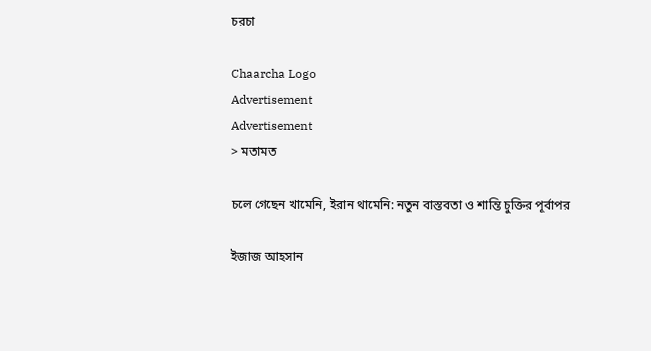চরচা

Chaarcha Logo
Advertisement
Advertisement
> মতামত

চলে গেছেন খামেনি, ইরান থামেনি: নতুন বাস্তবতা ও শান্তি চুক্তির পূর্বাপর

ইজাজ আহসান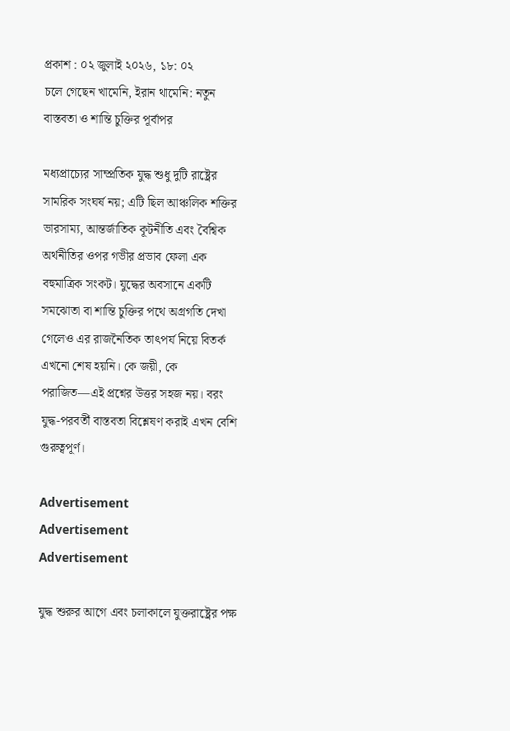প্রকাশ : ০২ জুলাই ২০২৬, ১৮: ০২
চলে গেছেন খামেনি, ইরান থামেনি: নতুন বাস্তবতা ও শান্তি চুক্তির পূর্বাপর

মধ্যপ্রাচ্যের সাম্প্রতিক যুদ্ধ শুধু দুটি রাষ্ট্রের সামরিক সংঘর্ষ নয়; এটি ছিল আঞ্চলিক শক্তির ভারসাম্য, আন্তর্জাতিক কূটনীতি এবং বৈশ্বিক অর্থনীতির ওপর গভীর প্রভাব ফেলা এক বহুমাত্রিক সংকট। যুদ্ধের অবসানে একটি সমঝোতা বা শান্তি চুক্তির পথে অগ্রগতি দেখা গেলেও এর রাজনৈতিক তাৎপর্য নিয়ে বিতর্ক এখনো শেষ হয়নি। কে জয়ী, কে পরাজিত—এই প্রশ্নের উত্তর সহজ নয়। বরং যুদ্ধ-পরবর্তী বাস্তবতা বিশ্লেষণ করাই এখন বেশি গুরুত্বপূর্ণ।

Advertisement
Advertisement
Advertisement

যুদ্ধ শুরুর আগে এবং চলাকালে যুক্তরাষ্ট্রের পক্ষ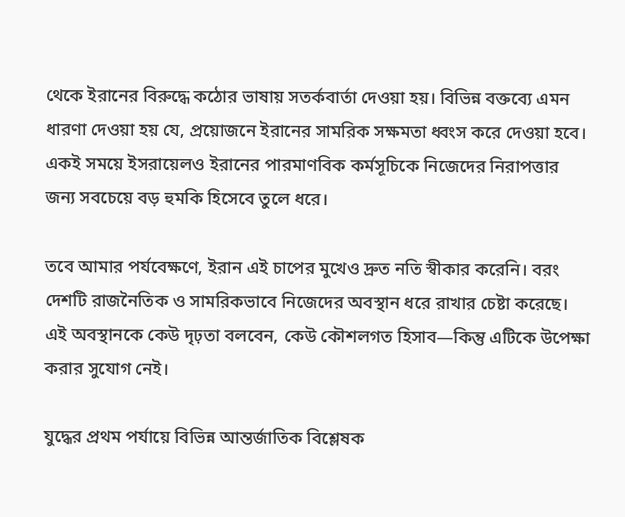থেকে ইরানের বিরুদ্ধে কঠোর ভাষায় সতর্কবার্তা দেওয়া হয়। বিভিন্ন বক্তব্যে এমন ধারণা দেওয়া হয় যে, প্রয়োজনে ইরানের সামরিক সক্ষমতা ধ্বংস করে দেওয়া হবে। একই সময়ে ইসরায়েলও ইরানের পারমাণবিক কর্মসূচিকে নিজেদের নিরাপত্তার জন্য সবচেয়ে বড় হুমকি হিসেবে তুলে ধরে।

তবে আমার পর্যবেক্ষণে, ইরান এই চাপের মুখেও দ্রুত নতি স্বীকার করেনি। বরং দেশটি রাজনৈতিক ও সামরিকভাবে নিজেদের অবস্থান ধরে রাখার চেষ্টা করেছে। এই অবস্থানকে কেউ দৃঢ়তা বলবেন, কেউ কৌশলগত হিসাব—কিন্তু এটিকে উপেক্ষা করার সুযোগ নেই।

যুদ্ধের প্রথম পর্যায়ে বিভিন্ন আন্তর্জাতিক বিশ্লেষক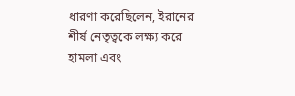ধারণা করেছিলেন, ইরানের শীর্ষ নেতৃত্বকে লক্ষ্য করে হামলা এবং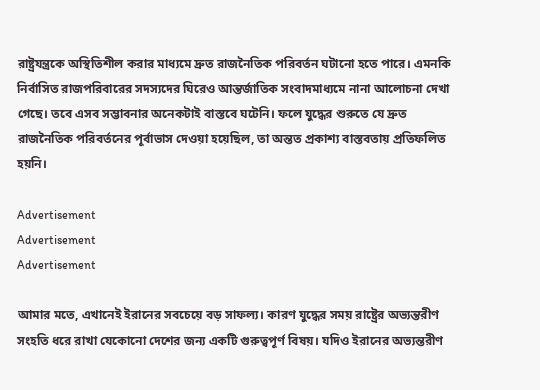রাষ্ট্রযন্ত্রকে অস্থিতিশীল করার মাধ্যমে দ্রুত রাজনৈতিক পরিবর্তন ঘটানো হতে পারে। এমনকি নির্বাসিত রাজপরিবারের সদস্যদের ঘিরেও আন্তর্জাতিক সংবাদমাধ্যমে নানা আলোচনা দেখা গেছে। তবে এসব সম্ভাবনার অনেকটাই বাস্তবে ঘটেনি। ফলে যুদ্ধের শুরুতে যে দ্রুত রাজনৈতিক পরিবর্তনের পূর্বাভাস দেওয়া হয়েছিল, তা অন্তত প্রকাশ্য বাস্তবতায় প্রতিফলিত হয়নি।

Advertisement
Advertisement
Advertisement

আমার মতে, এখানেই ইরানের সবচেয়ে বড় সাফল্য। কারণ যুদ্ধের সময় রাষ্ট্রের অভ্যন্তরীণ সংহতি ধরে রাখা যেকোনো দেশের জন্য একটি গুরুত্বপূর্ণ বিষয়। যদিও ইরানের অভ্যন্তরীণ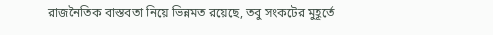রাজনৈতিক বাস্তবতা নিয়ে ভিন্নমত রয়েছে, তবু সংকটের মুহূর্তে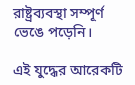রাষ্ট্রব্যবস্থা সম্পূর্ণ ভেঙে পড়েনি।

এই যুদ্ধের আরেকটি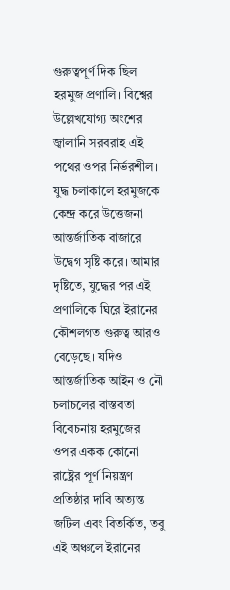গুরুত্বপূর্ণ দিক ছিল হরমুজ প্রণালি। বিশ্বের উল্লেখযোগ্য অংশের জ্বালানি সরবরাহ এই পথের ওপর নির্ভরশীল। যুদ্ধ চলাকালে হরমুজকে কেন্দ্র করে উত্তেজনা আন্তর্জাতিক বাজারে উদ্বেগ সৃষ্টি করে। আমার দৃষ্টিতে, যুদ্ধের পর এই প্রণালিকে ঘিরে ইরানের কৌশলগত গুরুত্ব আরও বেড়েছে। যদিও আন্তর্জাতিক আইন ও নৌ চলাচলের বাস্তবতা বিবেচনায় হরমুজের ওপর একক কোনো রাষ্ট্রের পূর্ণ নিয়ন্ত্রণ প্রতিষ্ঠার দাবি অত্যন্ত জটিল এবং বিতর্কিত, তবু এই অঞ্চলে ইরানের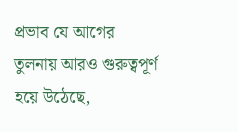প্রভাব যে আগের তুলনায় আরও গুরুত্বপূর্ণ হয়ে উঠেছে,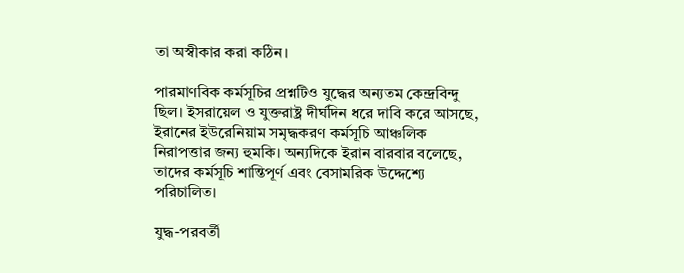তা অস্বীকার করা কঠিন।

পারমাণবিক কর্মসূচির প্রশ্নটিও যুদ্ধের অন্যতম কেন্দ্রবিন্দু ছিল। ইসরায়েল ও যুক্তরাষ্ট্র দীর্ঘদিন ধরে দাবি করে আসছে, ইরানের ইউরেনিয়াম সমৃদ্ধকরণ কর্মসূচি আঞ্চলিক নিরাপত্তার জন্য হুমকি। অন্যদিকে ইরান বারবার বলেছে, তাদের কর্মসূচি শান্তিপূর্ণ এবং বেসামরিক উদ্দেশ্যে পরিচালিত।

যুদ্ধ-পরবর্তী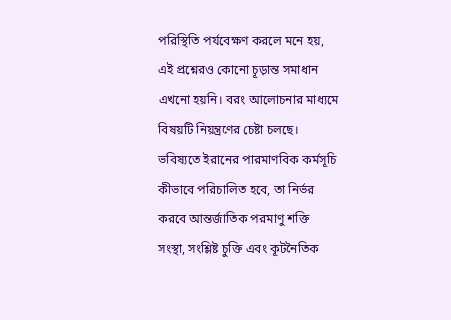পরিস্থিতি পর্যবেক্ষণ করলে মনে হয়, এই প্রশ্নেরও কোনো চূড়ান্ত সমাধান এখনো হয়নি। বরং আলোচনার মাধ্যমে বিষয়টি নিয়ন্ত্রণের চেষ্টা চলছে। ভবিষ্যতে ইরানের পারমাণবিক কর্মসূচি কীভাবে পরিচালিত হবে, তা নির্ভর করবে আন্তর্জাতিক পরমাণু শক্তি সংস্থা, সংশ্লিষ্ট চুক্তি এবং কূটনৈতিক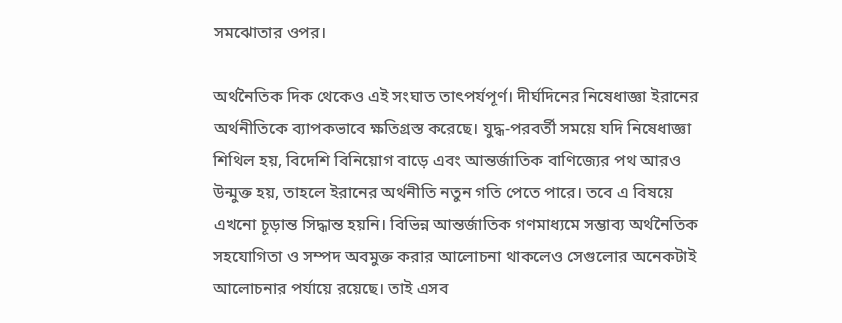সমঝোতার ওপর।

অর্থনৈতিক দিক থেকেও এই সংঘাত তাৎপর্যপূর্ণ। দীর্ঘদিনের নিষেধাজ্ঞা ইরানের অর্থনীতিকে ব্যাপকভাবে ক্ষতিগ্রস্ত করেছে। যুদ্ধ-পরবর্তী সময়ে যদি নিষেধাজ্ঞা শিথিল হয়, বিদেশি বিনিয়োগ বাড়ে এবং আন্তর্জাতিক বাণিজ্যের পথ আরও উন্মুক্ত হয়, তাহলে ইরানের অর্থনীতি নতুন গতি পেতে পারে। তবে এ বিষয়ে এখনো চূড়ান্ত সিদ্ধান্ত হয়নি। বিভিন্ন আন্তর্জাতিক গণমাধ্যমে সম্ভাব্য অর্থনৈতিক সহযোগিতা ও সম্পদ অবমুক্ত করার আলোচনা থাকলেও সেগুলোর অনেকটাই আলোচনার পর্যায়ে রয়েছে। তাই এসব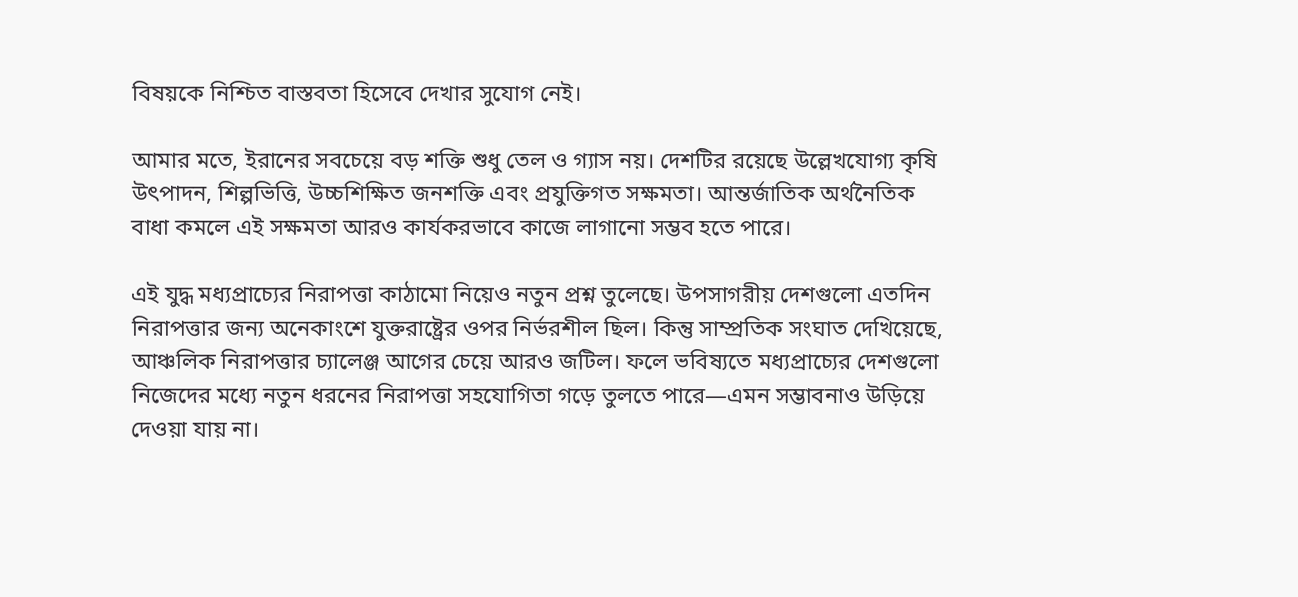বিষয়কে নিশ্চিত বাস্তবতা হিসেবে দেখার সুযোগ নেই।

আমার মতে, ইরানের সবচেয়ে বড় শক্তি শুধু তেল ও গ্যাস নয়। দেশটির রয়েছে উল্লেখযোগ্য কৃষি উৎপাদন, শিল্পভিত্তি, উচ্চশিক্ষিত জনশক্তি এবং প্রযুক্তিগত সক্ষমতা। আন্তর্জাতিক অর্থনৈতিক বাধা কমলে এই সক্ষমতা আরও কার্যকরভাবে কাজে লাগানো সম্ভব হতে পারে।

এই যুদ্ধ মধ্যপ্রাচ্যের নিরাপত্তা কাঠামো নিয়েও নতুন প্রশ্ন তুলেছে। উপসাগরীয় দেশগুলো এতদিন নিরাপত্তার জন্য অনেকাংশে যুক্তরাষ্ট্রের ওপর নির্ভরশীল ছিল। কিন্তু সাম্প্রতিক সংঘাত দেখিয়েছে, আঞ্চলিক নিরাপত্তার চ্যালেঞ্জ আগের চেয়ে আরও জটিল। ফলে ভবিষ্যতে মধ্যপ্রাচ্যের দেশগুলো নিজেদের মধ্যে নতুন ধরনের নিরাপত্তা সহযোগিতা গড়ে তুলতে পারে—এমন সম্ভাবনাও উড়িয়ে দেওয়া যায় না।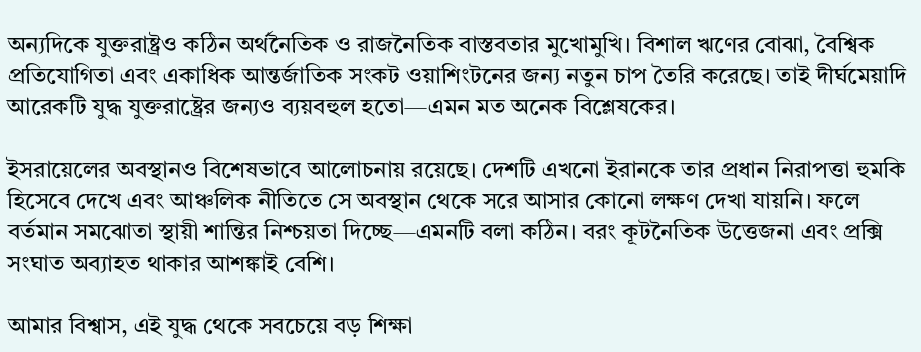অন্যদিকে যুক্তরাষ্ট্রও কঠিন অর্থনৈতিক ও রাজনৈতিক বাস্তবতার মুখোমুখি। বিশাল ঋণের বোঝা, বৈশ্বিক প্রতিযোগিতা এবং একাধিক আন্তর্জাতিক সংকট ওয়াশিংটনের জন্য নতুন চাপ তৈরি করেছে। তাই দীর্ঘমেয়াদি আরেকটি যুদ্ধ যুক্তরাষ্ট্রের জন্যও ব্যয়বহুল হতো—এমন মত অনেক বিশ্লেষকের।

ইসরায়েলের অবস্থানও বিশেষভাবে আলোচনায় রয়েছে। দেশটি এখনো ইরানকে তার প্রধান নিরাপত্তা হুমকি হিসেবে দেখে এবং আঞ্চলিক নীতিতে সে অবস্থান থেকে সরে আসার কোনো লক্ষণ দেখা যায়নি। ফলে বর্তমান সমঝোতা স্থায়ী শান্তির নিশ্চয়তা দিচ্ছে—এমনটি বলা কঠিন। বরং কূটনৈতিক উত্তেজনা এবং প্রক্সি সংঘাত অব্যাহত থাকার আশঙ্কাই বেশি।

আমার বিশ্বাস, এই যুদ্ধ থেকে সবচেয়ে বড় শিক্ষা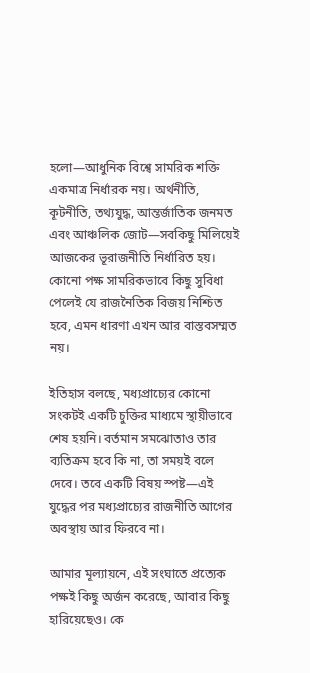হলো—আধুনিক বিশ্বে সামরিক শক্তি একমাত্র নির্ধারক নয়। অর্থনীতি, কূটনীতি, তথ্যযুদ্ধ, আন্তর্জাতিক জনমত এবং আঞ্চলিক জোট—সবকিছু মিলিয়েই আজকের ভূরাজনীতি নির্ধারিত হয়। কোনো পক্ষ সামরিকভাবে কিছু সুবিধা পেলেই যে রাজনৈতিক বিজয় নিশ্চিত হবে, এমন ধারণা এখন আর বাস্তবসম্মত নয়।

ইতিহাস বলছে, মধ্যপ্রাচ্যের কোনো সংকটই একটি চুক্তির মাধ্যমে স্থায়ীভাবে শেষ হয়নি। বর্তমান সমঝোতাও তার ব্যতিক্রম হবে কি না, তা সময়ই বলে দেবে। তবে একটি বিষয় স্পষ্ট—এই যুদ্ধের পর মধ্যপ্রাচ্যের রাজনীতি আগের অবস্থায় আর ফিরবে না।

আমার মূল্যায়নে, এই সংঘাতে প্রত্যেক পক্ষই কিছু অর্জন করেছে, আবার কিছু হারিয়েছেও। কে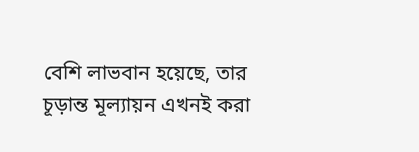বেশি লাভবান হয়েছে, তার চূড়ান্ত মূল্যায়ন এখনই করা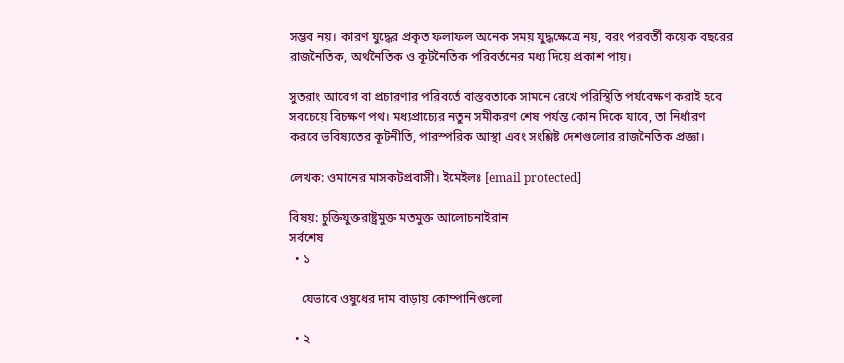সম্ভব নয়। কারণ যুদ্ধের প্রকৃত ফলাফল অনেক সময় যুদ্ধক্ষেত্রে নয়, বরং পরবর্তী কয়েক বছরের রাজনৈতিক, অর্থনৈতিক ও কূটনৈতিক পরিবর্তনের মধ্য দিয়ে প্রকাশ পায়।

সুতরাং আবেগ বা প্রচারণার পরিবর্তে বাস্তবতাকে সামনে রেখে পরিস্থিতি পর্যবেক্ষণ করাই হবে সবচেয়ে বিচক্ষণ পথ। মধ্যপ্রাচ্যের নতুন সমীকরণ শেষ পর্যন্ত কোন দিকে যাবে, তা নির্ধারণ করবে ভবিষ্যতের কূটনীতি, পারস্পরিক আস্থা এবং সংশ্লিষ্ট দেশগুলোর রাজনৈতিক প্রজ্ঞা।

লেখক: ওমানের মাসকটপ্রবাসী। ইমেইলঃ [email protected]

বিষয়: চুক্তিযুক্তরাষ্ট্রমুক্ত মতমুক্ত আলোচনাইরান
সর্বশেষ
  • ১

    যেভাবে ওষুধের দাম বাড়ায় কোম্পানিগুলো

  • ২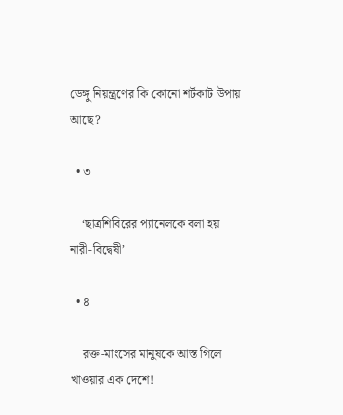ডেঙ্গু নিয়ন্ত্রণের কি কোনো শর্টকাট উপায় আছে?

  • ৩

    ‘ছাত্রশিবিরের প্যানেলকে বলা হয় নারী-বিদ্বেষী’

  • ৪

    রক্ত-মাংসের মানুষকে আস্ত গিলে খাওয়ার এক দেশে!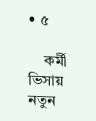• ৫

    কর্মী ভিসায় নতুন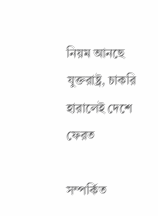নিয়ম আনছে যুক্তরাষ্ট্র, চাকরি হারালেই দেশে ফেরত

সম্পর্কিত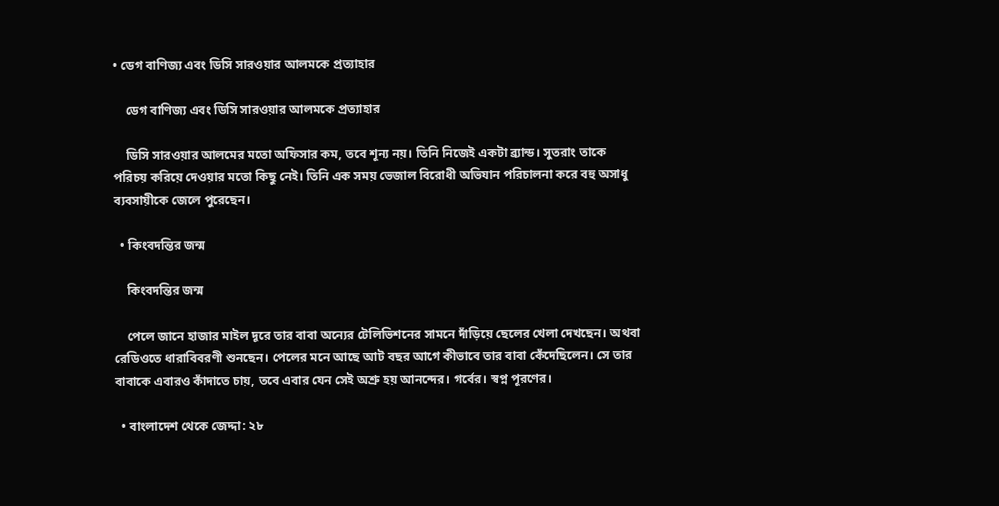• ডেগ বাণিজ্য এবং ডিসি সারওয়ার আলমকে প্রত্যাহার

    ডেগ বাণিজ্য এবং ডিসি সারওয়ার আলমকে প্রত্যাহার

    ডিসি সারওয়ার আলমের মতো অফিসার কম, তবে শূন্য নয়। তিনি নিজেই একটা ব্র্যান্ড। সুতরাং তাকে পরিচয় করিয়ে দেওয়ার মতো কিছু নেই। তিনি এক সময় ভেজাল বিরোধী অভিযান পরিচালনা করে বহু অসাধু ব্যবসায়ীকে জেলে পুরেছেন।

  • কিংবদন্তির জন্ম

    কিংবদন্তির জন্ম

    পেলে জানে হাজার মাইল দূরে তার বাবা অন্যের টেলিভিশনের সামনে দাঁড়িয়ে ছেলের খেলা দেখছেন। অথবা রেডিওতে ধারাবিবরণী শুনছেন। পেলের মনে আছে আট বছর আগে কীভাবে তার বাবা কেঁদেছিলেন। সে তার বাবাকে এবারও কাঁদাতে চায়, তবে এবার যেন সেই অশ্রু হয় আনন্দের। গর্বের। স্বপ্ন পূরণের।

  • বাংলাদেশ থেকে জেদ্দা: ২৮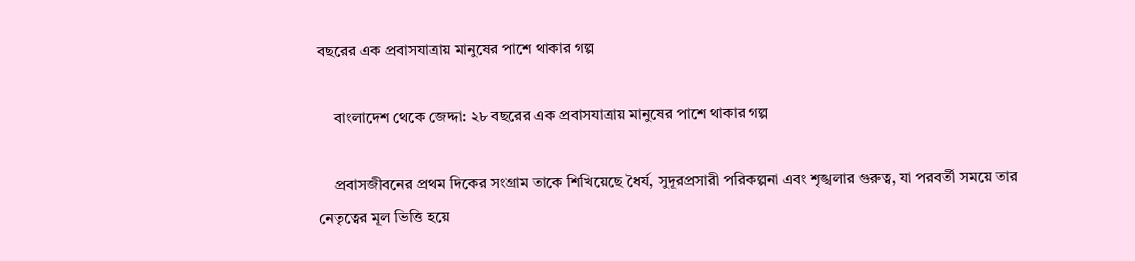বছরের এক প্রবাসযাত্রায় মানুষের পাশে থাকার গল্প

    বাংলাদেশ থেকে জেদ্দা: ২৮ বছরের এক প্রবাসযাত্রায় মানুষের পাশে থাকার গল্প

    প্রবাসজীবনের প্রথম দিকের সংগ্রাম তাকে শিখিয়েছে ধৈর্য, সুদূরপ্রসারী পরিকল্পনা এবং শৃঙ্খলার গুরুত্ব, যা পরবর্তী সময়ে তার নেতৃত্বের মূল ভিত্তি হয়ে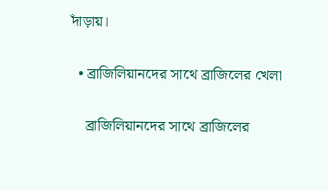দাঁড়ায়।

  • ব্রাজিলিয়ানদের সাথে ব্রাজিলের খেলা

    ব্রাজিলিয়ানদের সাথে ব্রাজিলের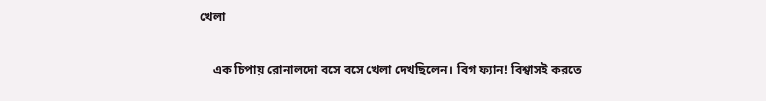খেলা

    এক চিপায় রোনালদো বসে বসে খেলা দেখছিলেন। বিগ ফ্যান! বিশ্বাসই করতে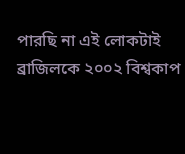পারছি না এই লোকটাই ব্রাজিলকে ২০০২ বিশ্বকাপ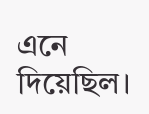এনে দিয়েছিল।